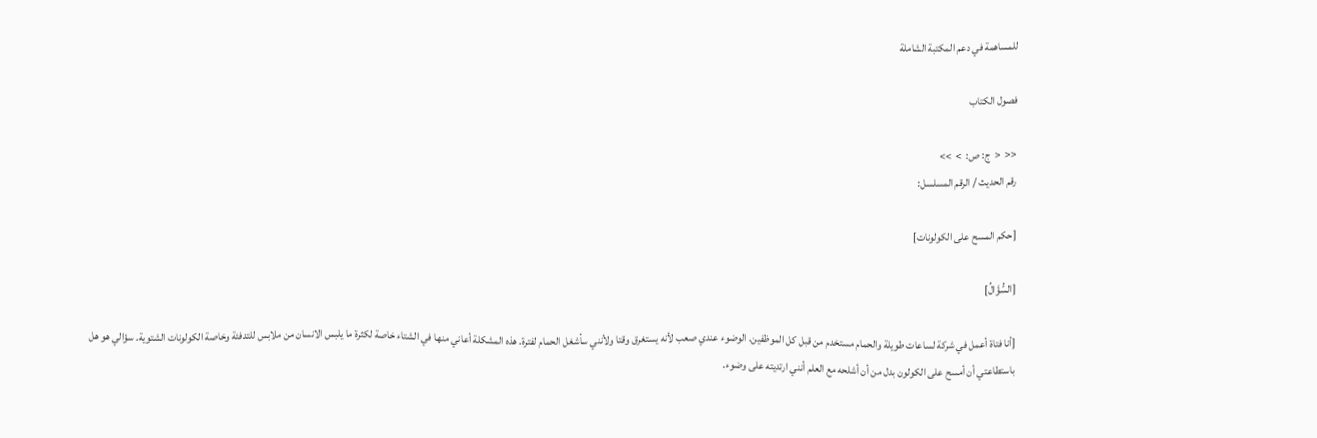للمساهمة في دعم المكتبة الشاملة

فصول الكتاب

<<  <  ج: ص:  >  >>
رقم الحديث / الرقم المسلسل:

[حكم المسح على الكولونات]

[السُّؤَالُ]

[أنا فتاة أعمل في شركة لساعات طويلة والحمام مستخدم من قبل كل الموظفين. الوضوء عندي صعب لأنه يستغرق وقتا ولأنني سأشغل الحمام لفترة. هذه المشكلة أعاني منها في الشتاء خاصة لكثرة ما يلبس الانسان من ملابس للتدفئة وخاصة الكولونات الشتوية. سؤالي هو هل باستطاعتي أن أمسح على الكولون بدل من أن أشلحه مع العلم أنني ارتديته على وضوء.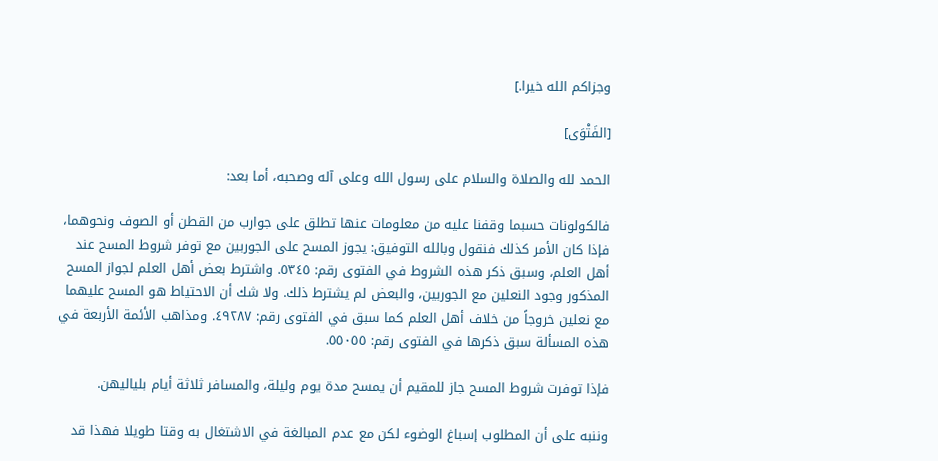وجزاكم الله خيرا.]

[الفَتْوَى]

الحمد لله والصلاة والسلام على رسول الله وعلى آله وصحبه، أما بعد:

فالكولونات حسبما وقفنا عليه من معلومات عنها تطلق على جوارب من القطن أو الصوف ونحوهما، فإذا كان الأمر كذلك فنقول وبالله التوفيق: يجوز المسح على الجوربين مع توفر شروط المسح عند أهل العلم، وسبق ذكر هذه الشروط في الفتوى رقم: ٥٣٤٥. واشترط بعض أهل العلم لجواز المسح المذكور وجود النعلين مع الجوربين، والبعض لم يشترط ذلك. ولا شك أن الاحتياط هو المسح عليهما مع نعلين خروجاً من خلاف أهل العلم كما سبق في الفتوى رقم: ٤٩٢٨٧. ومذاهب الأئمة الأربعة في هذه المسألة سبق ذكرها في الفتوى رقم: ٥٥٠٥٥.

فإذا توفرت شروط المسح جاز للمقيم أن يمسح مدة يوم وليلة، والمسافر ثلاثة أيام بلياليهن.

وننبه على أن المطلوب إسباغ الوضوء لكن مع عدم المبالغة في الاشتغال به وقتا طويلا فهذا قد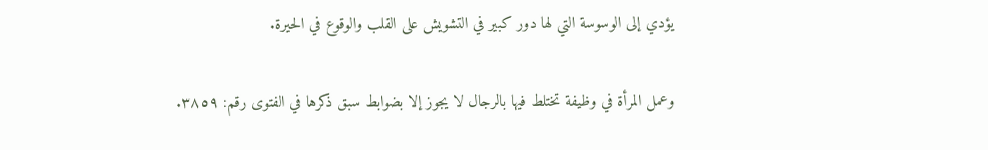يؤدي إلى الوسوسة التي لها دور كبير في التشويش على القلب والوقوع في الحيرة.

وعمل المرأة في وظيفة تختلط فيها بالرجال لا يجوز إلا بضوابط سبق ذكرها في الفتوى رقم: ٣٨٥٩.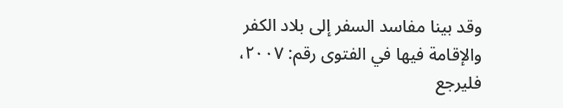وقد بينا مفاسد السفر إلى بلاد الكفر والإقامة فيها في الفتوى رقم: ٢٠٠٧، فليرجع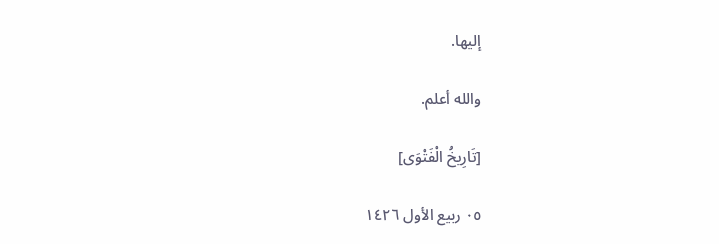إليها.

والله أعلم.

[تَارِيخُ الْفَتْوَى]

٠٥ ربيع الأول ١٤٢٦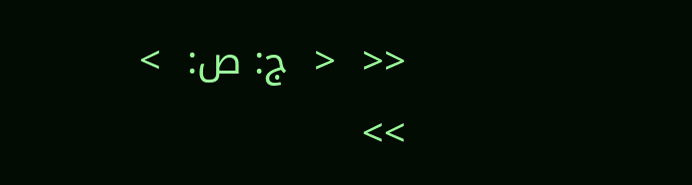<<  <  ج: ص:  >  >>